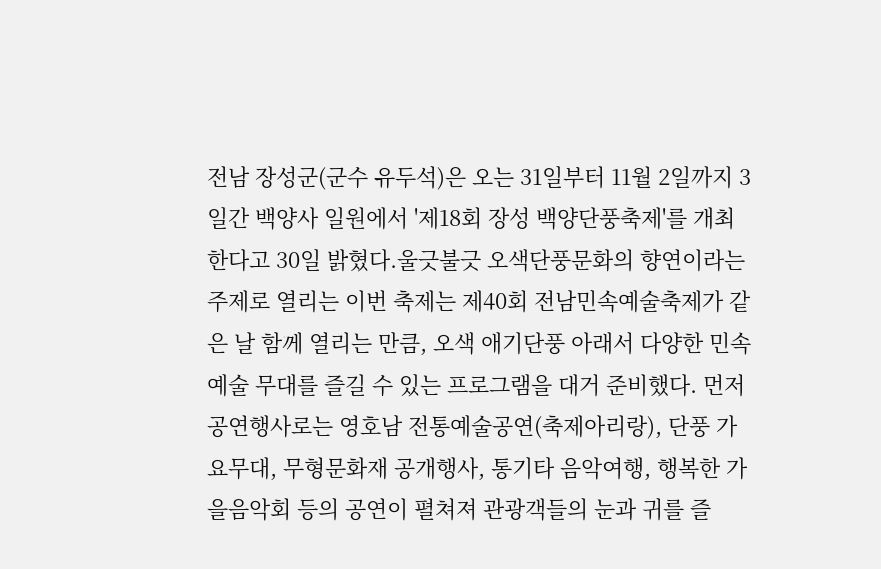전남 장성군(군수 유두석)은 오는 31일부터 11월 2일까지 3일간 백양사 일원에서 '제18회 장성 백양단풍축제'를 개최한다고 30일 밝혔다.울긋불긋 오색단풍문화의 향연이라는 주제로 열리는 이번 축제는 제40회 전남민속예술축제가 같은 날 함께 열리는 만큼, 오색 애기단풍 아래서 다양한 민속예술 무대를 즐길 수 있는 프로그램을 대거 준비했다. 먼저 공연행사로는 영호남 전통예술공연(축제아리랑), 단풍 가요무대, 무형문화재 공개행사, 통기타 음악여행, 행복한 가을음악회 등의 공연이 펼쳐져 관광객들의 눈과 귀를 즐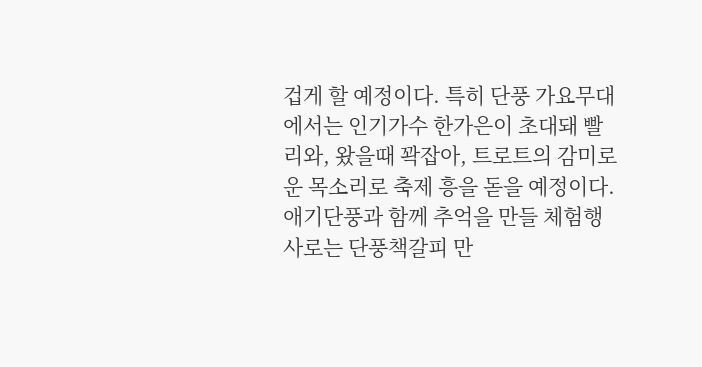겁게 할 예정이다. 특히 단풍 가요무대에서는 인기가수 한가은이 초대돼 빨리와, 왔을때 꽉잡아, 트로트의 감미로운 목소리로 축제 흥을 돋을 예정이다.애기단풍과 함께 추억을 만들 체험행사로는 단풍책갈피 만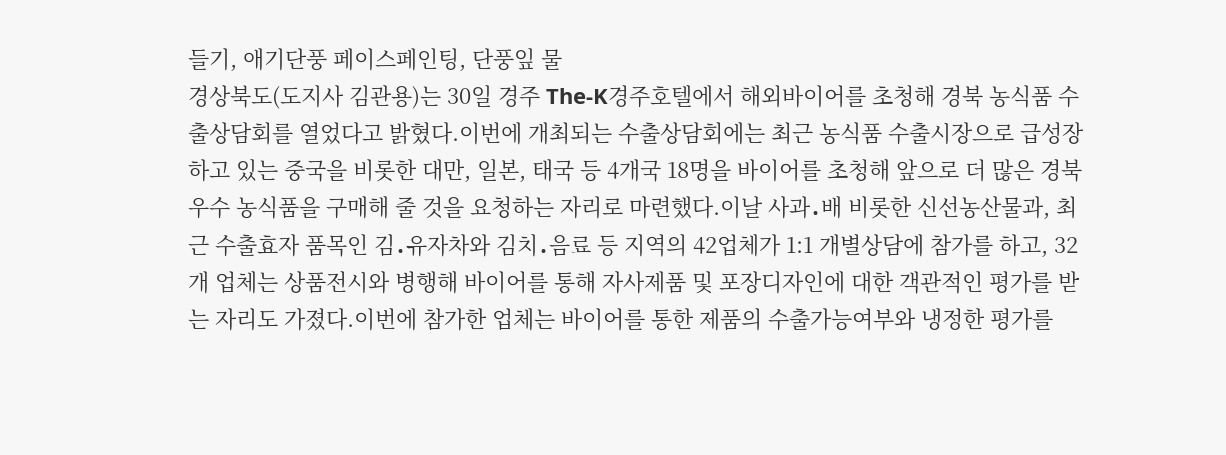들기, 애기단풍 페이스페인팅, 단풍잎 물
경상북도(도지사 김관용)는 30일 경주 The-K경주호텔에서 해외바이어를 초청해 경북 농식품 수출상담회를 열었다고 밝혔다.이번에 개최되는 수출상담회에는 최근 농식품 수출시장으로 급성장하고 있는 중국을 비롯한 대만, 일본, 태국 등 4개국 18명을 바이어를 초청해 앞으로 더 많은 경북 우수 농식품을 구매해 줄 것을 요청하는 자리로 마련했다.이날 사과․배 비롯한 신선농산물과, 최근 수출효자 품목인 김․유자차와 김치․음료 등 지역의 42업체가 1:1 개별상담에 참가를 하고, 32개 업체는 상품전시와 병행해 바이어를 통해 자사제품 및 포장디자인에 대한 객관적인 평가를 받는 자리도 가졌다.이번에 참가한 업체는 바이어를 통한 제품의 수출가능여부와 냉정한 평가를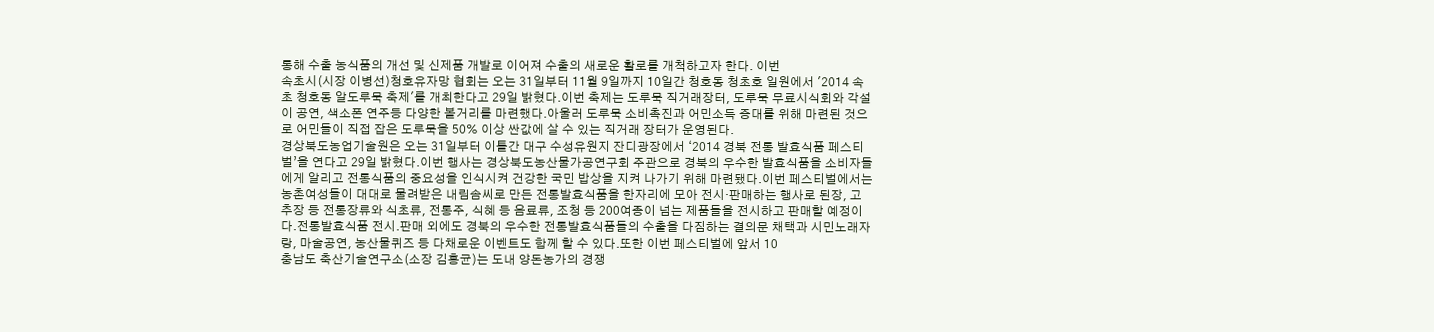통해 수출 농식품의 개선 및 신제품 개발로 이어져 수출의 새로운 활로를 개척하고자 한다. 이번
속초시(시장 이병선)청호유자망 협회는 오는 31일부터 11월 9일까지 10일간 청호동 청초호 일원에서 '2014 속초 청호동 알도루묵 축제'를 개최한다고 29일 밝혔다.이번 축제는 도루묵 직거래장터, 도루묵 무료시식회와 각설이 공연, 색소폰 연주등 다양한 볼거리를 마련했다.아울러 도루묵 소비촉진과 어민소득 증대를 위해 마련된 것으로 어민들이 직접 잡은 도루묵을 50% 이상 싼값에 살 수 있는 직거래 장터가 운영된다.
경상북도농업기술원은 오는 31일부터 이틀간 대구 수성유원지 잔디광장에서 ‘2014 경북 전통 발효식품 페스티벌’을 연다고 29일 밝혔다.이번 행사는 경상북도농산물가공연구회 주관으로 경북의 우수한 발효식품을 소비자들에게 알리고 전통식품의 중요성을 인식시켜 건강한 국민 밥상을 지켜 나가기 위해 마련됐다.이번 페스티벌에서는 농촌여성들이 대대로 물려받은 내림솜씨로 만든 전통발효식품을 한자리에 모아 전시·판매하는 행사로 된장, 고추장 등 전통장류와 식초류, 전통주, 식혜 등 음료류, 조청 등 200여종이 넘는 제품들을 전시하고 판매할 예정이다.전통발효식품 전시․판매 외에도 경북의 우수한 전통발효식품들의 수출을 다짐하는 결의문 채택과 시민노래자랑, 마술공연, 농산물퀴즈 등 다채로운 이벤트도 함께 할 수 있다.또한 이번 페스티벌에 앞서 10
충남도 축산기술연구소(소장 김홍균)는 도내 양돈농가의 경쟁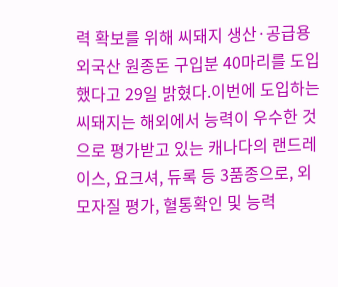력 확보를 위해 씨돼지 생산·공급용 외국산 원종돈 구입분 40마리를 도입했다고 29일 밝혔다.이번에 도입하는 씨돼지는 해외에서 능력이 우수한 것으로 평가받고 있는 캐나다의 랜드레이스, 요크셔, 듀록 등 3품종으로, 외모자질 평가, 혈통확인 및 능력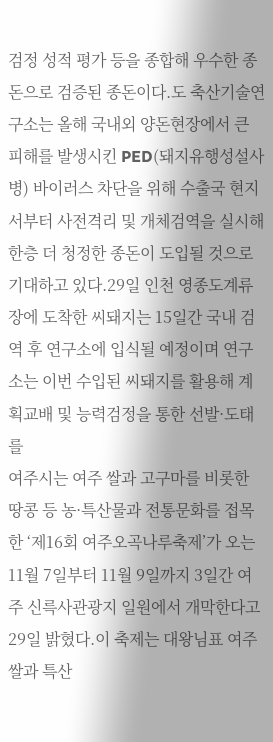검정 성적 평가 등을 종합해 우수한 종돈으로 검증된 종돈이다.도 축산기술연구소는 올해 국내외 양돈현장에서 큰 피해를 발생시킨 PED(돼지유행성설사병) 바이러스 차단을 위해 수출국 현지서부터 사전격리 및 개체검역을 실시해 한층 더 청정한 종돈이 도입될 것으로 기대하고 있다.29일 인천 영종도계류장에 도착한 씨돼지는 15일간 국내 검역 후 연구소에 입식될 예정이며 연구소는 이번 수입된 씨돼지를 활용해 계획교배 및 능력검정을 통한 선발·도태를
여주시는 여주 쌀과 고구마를 비롯한 땅콩 등 농·특산물과 전통문화를 접목한 ‘제16회 여주오곡나루축제’가 오는 11월 7일부터 11월 9일까지 3일간 여주 신륵사관광지 일원에서 개막한다고 29일 밝혔다.이 축제는 대왕님표 여주 쌀과 특산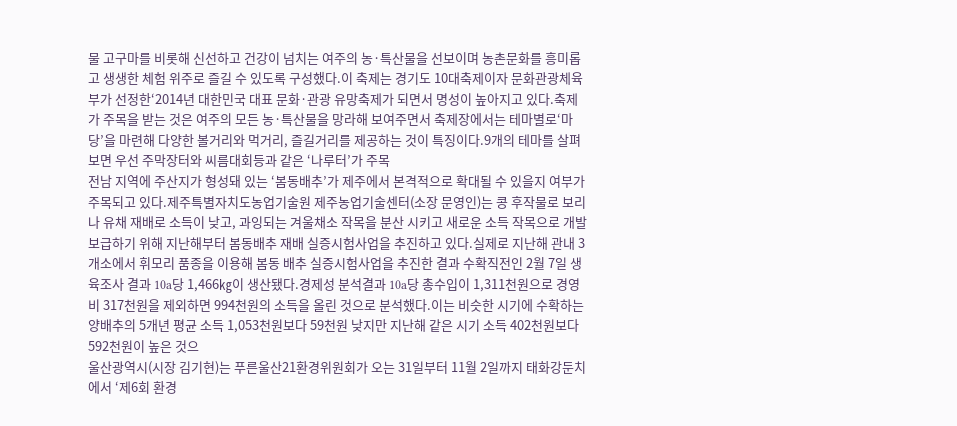물 고구마를 비롯해 신선하고 건강이 넘치는 여주의 농·특산물을 선보이며 농촌문화를 흥미롭고 생생한 체험 위주로 즐길 수 있도록 구성했다.이 축제는 경기도 10대축제이자 문화관광체육부가 선정한‘2014년 대한민국 대표 문화·관광 유망축제가 되면서 명성이 높아지고 있다.축제가 주목을 받는 것은 여주의 모든 농·특산물을 망라해 보여주면서 축제장에서는 테마별로‘마당’을 마련해 다양한 볼거리와 먹거리, 즐길거리를 제공하는 것이 특징이다.9개의 테마를 살펴보면 우선 주막장터와 씨름대회등과 같은 ‘나루터’가 주목
전남 지역에 주산지가 형성돼 있는 ‘봄동배추’가 제주에서 본격적으로 확대될 수 있을지 여부가 주목되고 있다.제주특별자치도농업기술원 제주농업기술센터(소장 문영인)는 콩 후작물로 보리나 유채 재배로 소득이 낮고, 과잉되는 겨울채소 작목을 분산 시키고 새로운 소득 작목으로 개발 보급하기 위해 지난해부터 봄동배추 재배 실증시험사업을 추진하고 있다.실제로 지난해 관내 3개소에서 휘모리 품종을 이용해 봄동 배추 실증시험사업을 추진한 결과 수확직전인 2월 7일 생육조사 결과 10a당 1,466㎏이 생산됐다.경제성 분석결과 10a당 총수입이 1,311천원으로 경영비 317천원을 제외하면 994천원의 소득을 올린 것으로 분석했다.이는 비슷한 시기에 수확하는 양배추의 5개년 평균 소득 1,053천원보다 59천원 낮지만 지난해 같은 시기 소득 402천원보다 592천원이 높은 것으
울산광역시(시장 김기현)는 푸른울산21환경위원회가 오는 31일부터 11월 2일까지 태화강둔치에서 ‘제6회 환경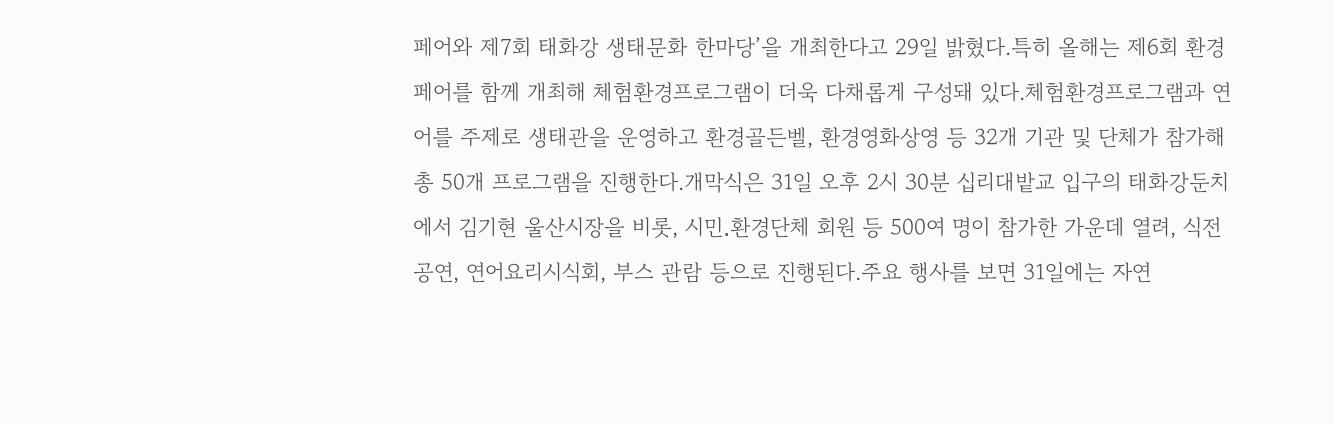페어와 제7회 태화강 생태문화 한마당’을 개최한다고 29일 밝혔다.특히 올해는 제6회 환경페어를 함께 개최해 체험환경프로그램이 더욱 다채롭게 구성돼 있다.체험환경프로그램과 연어를 주제로 생태관을 운영하고 환경골든벨, 환경영화상영 등 32개 기관 및 단체가 참가해 총 50개 프로그램을 진행한다.개막식은 31일 오후 2시 30분 십리대밭교 입구의 태화강둔치에서 김기현 울산시장을 비롯, 시민․환경단체 회원 등 500여 명이 참가한 가운데 열려, 식전 공연, 연어요리시식회, 부스 관람 등으로 진행된다.주요 행사를 보면 31일에는 자연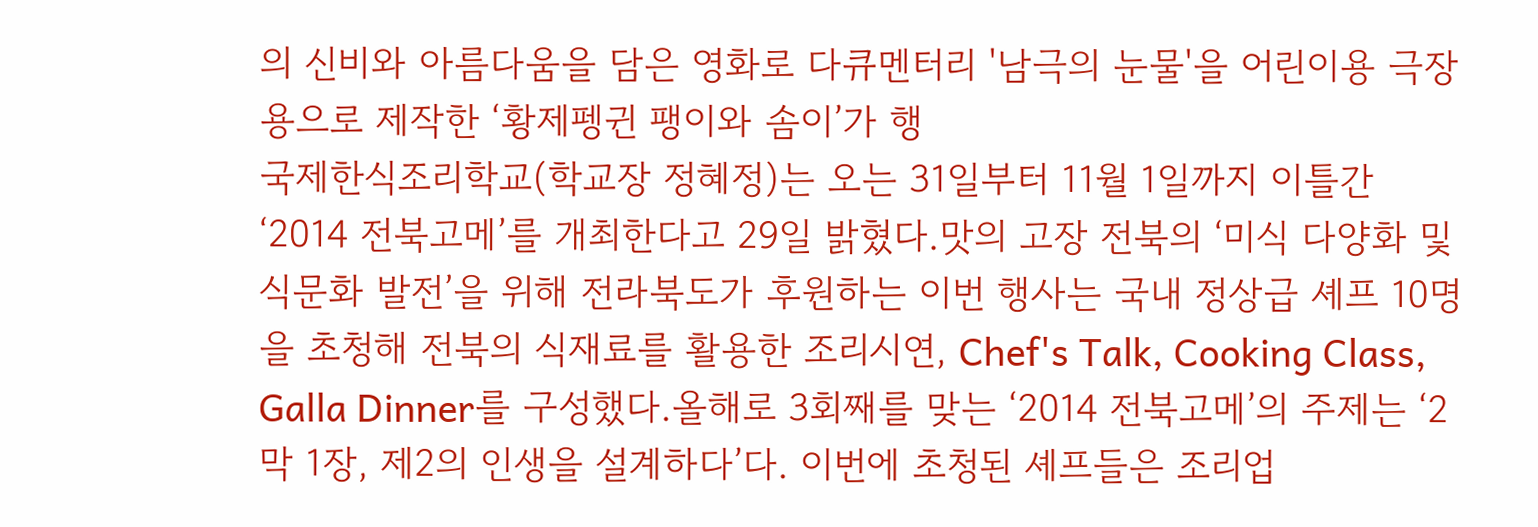의 신비와 아름다움을 담은 영화로 다큐멘터리 '남극의 눈물'을 어린이용 극장용으로 제작한 ‘황제펭귄 팽이와 솜이’가 행
국제한식조리학교(학교장 정혜정)는 오는 31일부터 11월 1일까지 이틀간 ‘2014 전북고메’를 개최한다고 29일 밝혔다.맛의 고장 전북의 ‘미식 다양화 및 식문화 발전’을 위해 전라북도가 후원하는 이번 행사는 국내 정상급 셰프 10명을 초청해 전북의 식재료를 활용한 조리시연, Chef's Talk, Cooking Class, Galla Dinner를 구성했다.올해로 3회째를 맞는 ‘2014 전북고메’의 주제는 ‘2막 1장, 제2의 인생을 설계하다’다. 이번에 초청된 셰프들은 조리업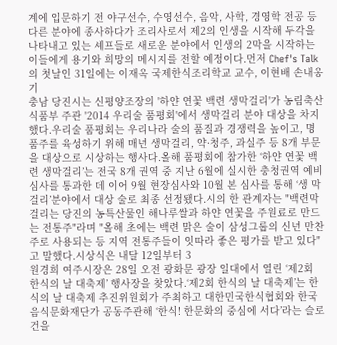계에 입문하기 전 야구선수, 수영선수, 음악, 사학, 경영학 전공 등 다른 분야에 종사하다가 조리사로서 제2의 인생을 시작해 두각을 나타내고 있는 셰프들로 새로운 분야에서 인생의 2막을 시작하는 이들에게 용기와 희망의 메시지를 전할 예정이다.먼저 Chef's Talk의 첫날인 31일에는 이재옥 국제한식조리학교 교수, 이현배 손내옹기
충남 당진시는 신평양조장의 '하얀 연꽃 백련 생막걸리'가 농림축산식품부 주관 '2014 우리술 품평회'에서 생막걸리 분야 대상을 차지했다.우리술 품평회는 우리나라 술의 품질과 경쟁력을 높이고, 명품주를 육성하기 위해 매년 생막걸리, 약·청주, 과실주 등 8개 부문을 대상으로 시상하는 행사다.올해 품평회에 참가한 ‘하얀 연꽃 백련 생막걸리’는 전국 8개 권역 중 지난 6월에 실시한 충청권역 예비심사를 통과한 데 이어 9월 현장심사와 10월 본 심사를 통해 ‘생 막걸리’분야에서 대상 술로 최종 선정됐다.시의 한 관계자는 "백련막걸리는 당진의 농특산물인 해나루쌀과 하얀 연꽃을 주원료로 만드는 전통주"라며 "올해 초에는 백련 맑은 술이 삼성그룹의 신년 만찬주로 사용되는 등 지역 전통주들이 잇따라 좋은 평가를 받고 있다"고 말했다.시상식은 내달 12일부터 3
원경희 여주시장은 28일 오전 광화문 광장 일대에서 열린 ‘제2회 한식의 날 대축제’ 행사장을 찾았다.‘제2회 한식의 날 대축제’는 한식의 날 대축제 추진위원회가 주최하고 대한민국한식협회와 한국음식문화재단가 공동주관해 ‘한식! 한문화의 중심에 서다’라는 슬로건을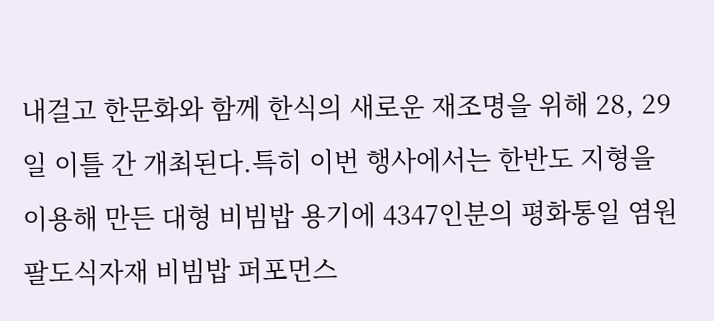내걸고 한문화와 함께 한식의 새로운 재조명을 위해 28, 29일 이틀 간 개최된다.특히 이번 행사에서는 한반도 지형을 이용해 만든 대형 비빔밥 용기에 4347인분의 평화통일 염원 팔도식자재 비빔밥 퍼포먼스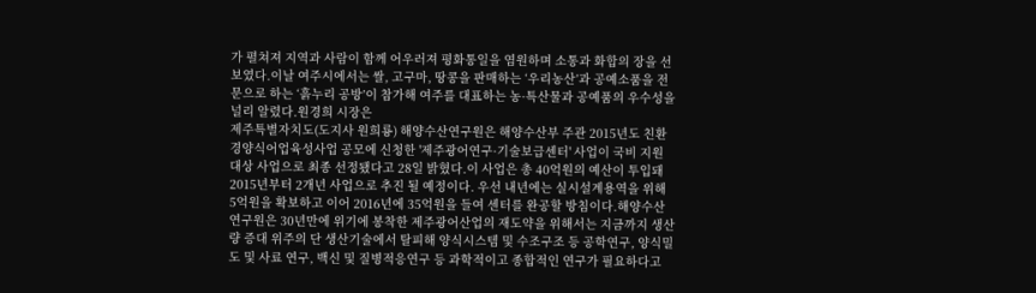가 펼쳐져 지역과 사람이 함께 어우러져 평화통일을 염원하며 소통과 화합의 장을 선보였다.이날 여주시에서는 쌀, 고구마, 땅콩을 판매하는 ‘우리농산’과 공예소품을 전문으로 하는 ‘흙누리 공방’이 참가해 여주를 대표하는 농·특산물과 공예품의 우수성을 널리 알렸다.원경희 시장은
제주특별자치도(도지사 원희룡) 해양수산연구원은 해양수산부 주관 2015년도 친환경양식어업육성사업 공모에 신청한 '제주광어연구·기술보급센터' 사업이 국비 지원 대상 사업으로 최종 선정됐다고 28일 밝혔다.이 사업은 총 40억원의 예산이 투입돼 2015년부터 2개년 사업으로 추진 될 예정이다. 우선 내년에는 실시설계용역을 위해 5억원을 확보하고 이어 2016년에 35억원을 들여 센터를 완공할 방침이다.해양수산연구원은 30년만에 위기에 봉착한 제주광어산업의 재도약을 위해서는 지금까지 생산량 증대 위주의 단 생산기술에서 탈피해 양식시스템 및 수조구조 등 공학연구, 양식밀도 및 사료 연구, 백신 및 질병적응연구 등 과학적이고 종합적인 연구가 필요하다고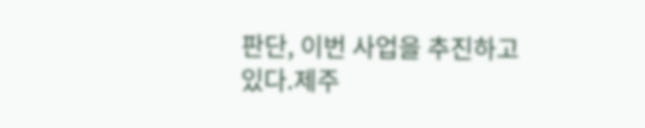판단, 이번 사업을 추진하고 있다.제주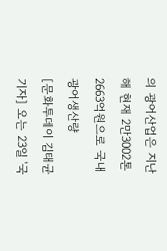의 광어산업은 지난해 현재 2만3002톤 2663억원으로 국내 광어생산량
[문화투데이 김태균 기자] 오는 23일 '국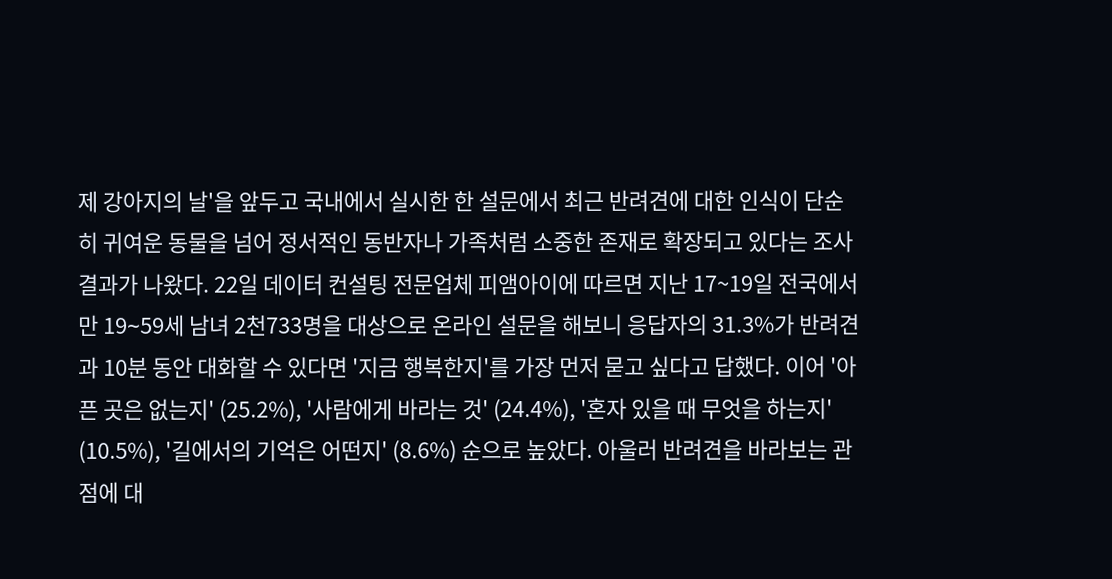제 강아지의 날'을 앞두고 국내에서 실시한 한 설문에서 최근 반려견에 대한 인식이 단순히 귀여운 동물을 넘어 정서적인 동반자나 가족처럼 소중한 존재로 확장되고 있다는 조사 결과가 나왔다. 22일 데이터 컨설팅 전문업체 피앰아이에 따르면 지난 17~19일 전국에서 만 19∼59세 남녀 2천733명을 대상으로 온라인 설문을 해보니 응답자의 31.3%가 반려견과 10분 동안 대화할 수 있다면 '지금 행복한지'를 가장 먼저 묻고 싶다고 답했다. 이어 '아픈 곳은 없는지' (25.2%), '사람에게 바라는 것' (24.4%), '혼자 있을 때 무엇을 하는지' (10.5%), '길에서의 기억은 어떤지' (8.6%) 순으로 높았다. 아울러 반려견을 바라보는 관점에 대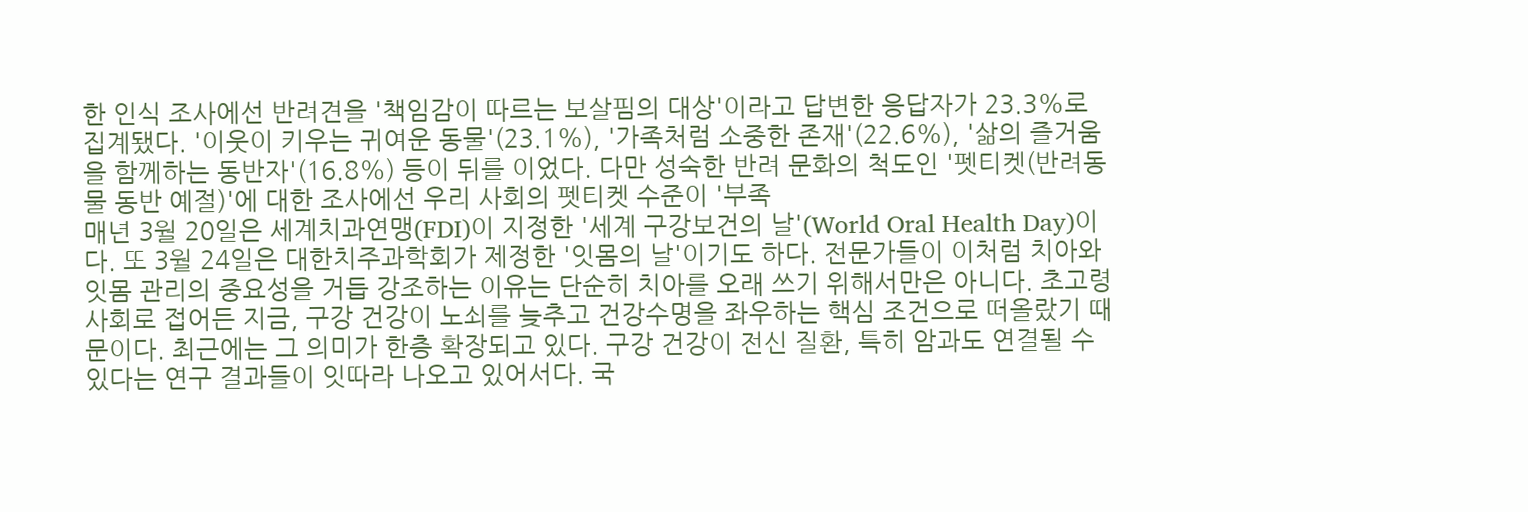한 인식 조사에선 반려견을 '책임감이 따르는 보살핌의 대상'이라고 답변한 응답자가 23.3%로 집계됐다. '이웃이 키우는 귀여운 동물'(23.1%), '가족처럼 소중한 존재'(22.6%), '삶의 즐거움을 함께하는 동반자'(16.8%) 등이 뒤를 이었다. 다만 성숙한 반려 문화의 척도인 '펫티켓(반려동물 동반 예절)'에 대한 조사에선 우리 사회의 펫티켓 수준이 '부족
매년 3월 20일은 세계치과연맹(FDI)이 지정한 '세계 구강보건의 날'(World Oral Health Day)이다. 또 3월 24일은 대한치주과학회가 제정한 '잇몸의 날'이기도 하다. 전문가들이 이처럼 치아와 잇몸 관리의 중요성을 거듭 강조하는 이유는 단순히 치아를 오래 쓰기 위해서만은 아니다. 초고령사회로 접어든 지금, 구강 건강이 노쇠를 늦추고 건강수명을 좌우하는 핵심 조건으로 떠올랐기 때문이다. 최근에는 그 의미가 한층 확장되고 있다. 구강 건강이 전신 질환, 특히 암과도 연결될 수 있다는 연구 결과들이 잇따라 나오고 있어서다. 국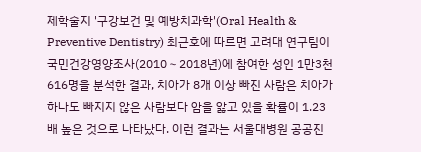제학술지 '구강보건 및 예방치과학'(Oral Health & Preventive Dentistry) 최근호에 따르면 고려대 연구팀이 국민건강영양조사(2010∼2018년)에 참여한 성인 1만3천616명을 분석한 결과, 치아가 8개 이상 빠진 사람은 치아가 하나도 빠지지 않은 사람보다 암을 앓고 있을 확률이 1.23배 높은 것으로 나타났다. 이런 결과는 서울대병원 공공진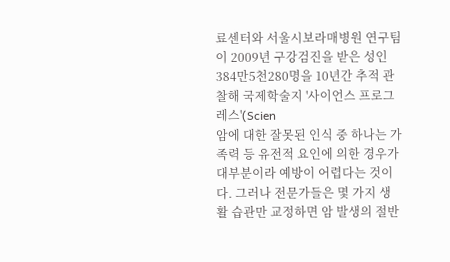료센터와 서울시보라매병원 연구팀이 2009년 구강검진을 받은 성인 384만5천280명을 10년간 추적 관찰해 국제학술지 '사이언스 프로그레스'(Scien
암에 대한 잘못된 인식 중 하나는 가족력 등 유전적 요인에 의한 경우가 대부분이라 예방이 어렵다는 것이다. 그러나 전문가들은 몇 가지 생활 습관만 교정하면 암 발생의 절반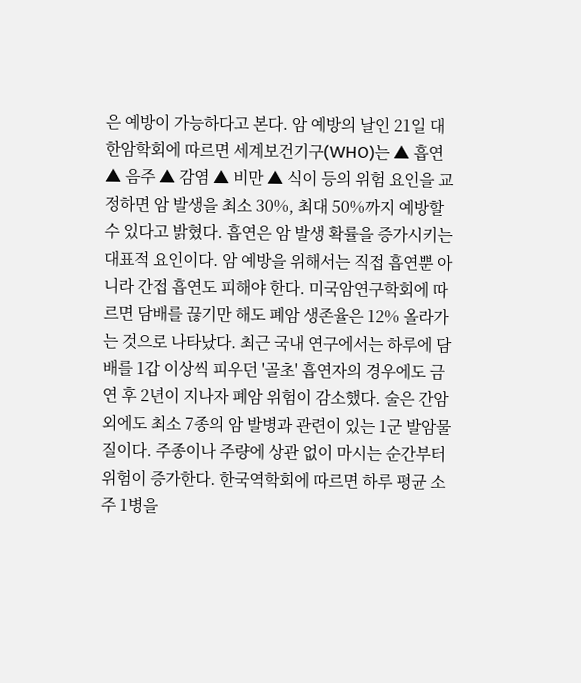은 예방이 가능하다고 본다. 암 예방의 날인 21일 대한암학회에 따르면 세계보건기구(WHO)는 ▲ 흡연 ▲ 음주 ▲ 감염 ▲ 비만 ▲ 식이 등의 위험 요인을 교정하면 암 발생을 최소 30%, 최대 50%까지 예방할 수 있다고 밝혔다. 흡연은 암 발생 확률을 증가시키는 대표적 요인이다. 암 예방을 위해서는 직접 흡연뿐 아니라 간접 흡연도 피해야 한다. 미국암연구학회에 따르면 담배를 끊기만 해도 폐암 생존율은 12% 올라가는 것으로 나타났다. 최근 국내 연구에서는 하루에 담배를 1갑 이상씩 피우던 '골초' 흡연자의 경우에도 금연 후 2년이 지나자 폐암 위험이 감소했다. 술은 간암 외에도 최소 7종의 암 발병과 관련이 있는 1군 발암물질이다. 주종이나 주량에 상관 없이 마시는 순간부터 위험이 증가한다. 한국역학회에 따르면 하루 평균 소주 1병을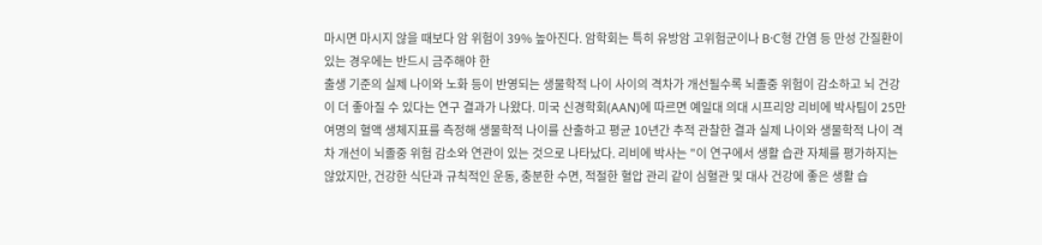마시면 마시지 않을 때보다 암 위험이 39% 높아진다. 암학회는 특히 유방암 고위험군이나 B·C형 간염 등 만성 간질환이 있는 경우에는 반드시 금주해야 한
출생 기준의 실제 나이와 노화 등이 반영되는 생물학적 나이 사이의 격차가 개선될수록 뇌졸중 위험이 감소하고 뇌 건강이 더 좋아질 수 있다는 연구 결과가 나왔다. 미국 신경학회(AAN)에 따르면 예일대 의대 시프리앙 리비에 박사팀이 25만여명의 혈액 생체지표를 측정해 생물학적 나이를 산출하고 평균 10년간 추적 관찰한 결과 실제 나이와 생물학적 나이 격차 개선이 뇌졸중 위험 감소와 연관이 있는 것으로 나타났다. 리비에 박사는 "이 연구에서 생활 습관 자체를 평가하지는 않았지만, 건강한 식단과 규칙적인 운동, 충분한 수면, 적절한 혈압 관리 같이 심혈관 및 대사 건강에 좋은 생활 습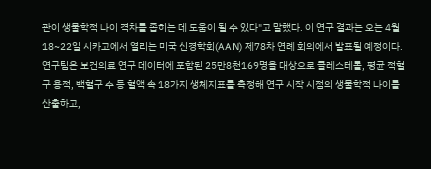관이 생물학적 나이 격차를 좁히는 데 도움이 될 수 있다"고 말했다. 이 연구 결과는 오는 4월 18~22일 시카고에서 열리는 미국 신경학회(AAN) 제78차 연례 회의에서 발표될 예정이다. 연구팀은 보건의료 연구 데이터에 포함된 25만8천169명을 대상으로 콜레스테롤, 평균 적혈구 용적, 백혈구 수 등 혈액 속 18가지 생체지표를 측정해 연구 시작 시점의 생물학적 나이를 산출하고,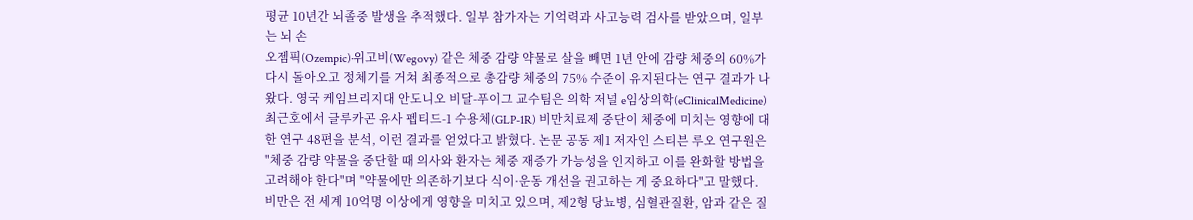평균 10년간 뇌졸중 발생을 추적했다. 일부 참가자는 기억력과 사고능력 검사를 받았으며, 일부는 뇌 손
오젬픽(Ozempic)·위고비(Wegovy) 같은 체중 감량 약물로 살을 빼면 1년 안에 감량 체중의 60%가 다시 돌아오고 정체기를 거쳐 최종적으로 총감량 체중의 75% 수준이 유지된다는 연구 결과가 나왔다. 영국 케임브리지대 안도니오 비달-푸이그 교수팀은 의학 저널 e임상의학(eClinicalMedicine) 최근호에서 글루카곤 유사 펩티드-1 수용체(GLP-1R) 비만치료제 중단이 체중에 미치는 영향에 대한 연구 48편을 분석, 이런 결과를 얻었다고 밝혔다. 논문 공동 제1 저자인 스티븐 루오 연구원은 "체중 감량 약물을 중단할 때 의사와 환자는 체중 재증가 가능성을 인지하고 이를 완화할 방법을 고려해야 한다"며 "약물에만 의존하기보다 식이·운동 개선을 권고하는 게 중요하다"고 말했다. 비만은 전 세계 10억명 이상에게 영향을 미치고 있으며, 제2형 당뇨병, 심혈관질환, 암과 같은 질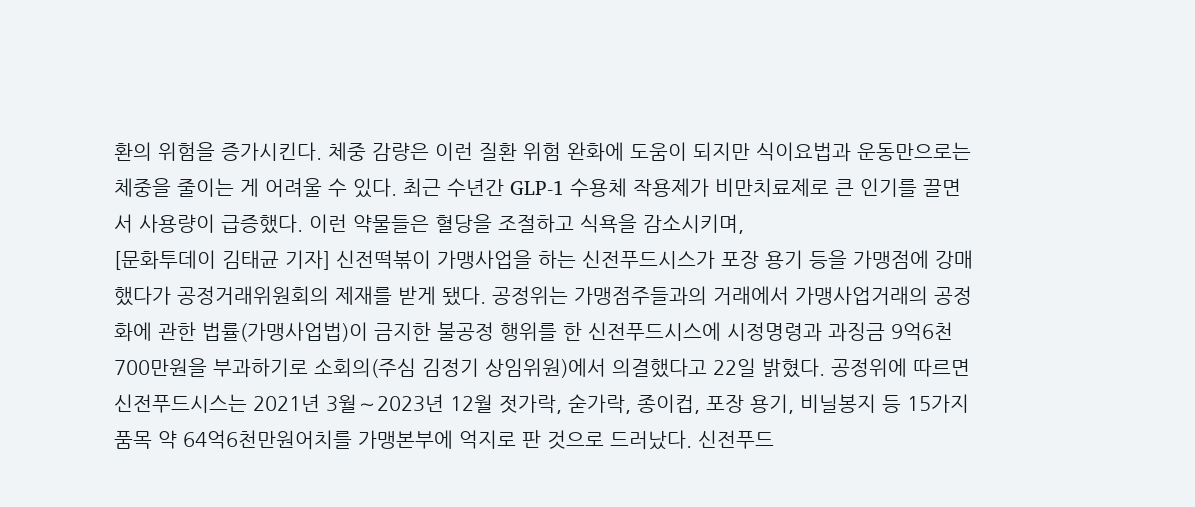환의 위험을 증가시킨다. 체중 감량은 이런 질환 위험 완화에 도움이 되지만 식이요법과 운동만으로는 체중을 줄이는 게 어려울 수 있다. 최근 수년간 GLP-1 수용체 작용제가 비만치료제로 큰 인기를 끌면서 사용량이 급증했다. 이런 약물들은 혈당을 조절하고 식욕을 감소시키며,
[문화투데이 김태균 기자] 신전떡볶이 가맹사업을 하는 신전푸드시스가 포장 용기 등을 가맹점에 강매했다가 공정거래위원회의 제재를 받게 됐다. 공정위는 가맹점주들과의 거래에서 가맹사업거래의 공정화에 관한 법률(가맹사업법)이 금지한 불공정 행위를 한 신전푸드시스에 시정명령과 과징금 9억6천700만원을 부과하기로 소회의(주심 김정기 상임위원)에서 의결했다고 22일 밝혔다. 공정위에 따르면 신전푸드시스는 2021년 3월∼2023년 12월 젓가락, 숟가락, 종이컵, 포장 용기, 비닐봉지 등 15가지 품목 약 64억6천만원어치를 가맹본부에 억지로 판 것으로 드러났다. 신전푸드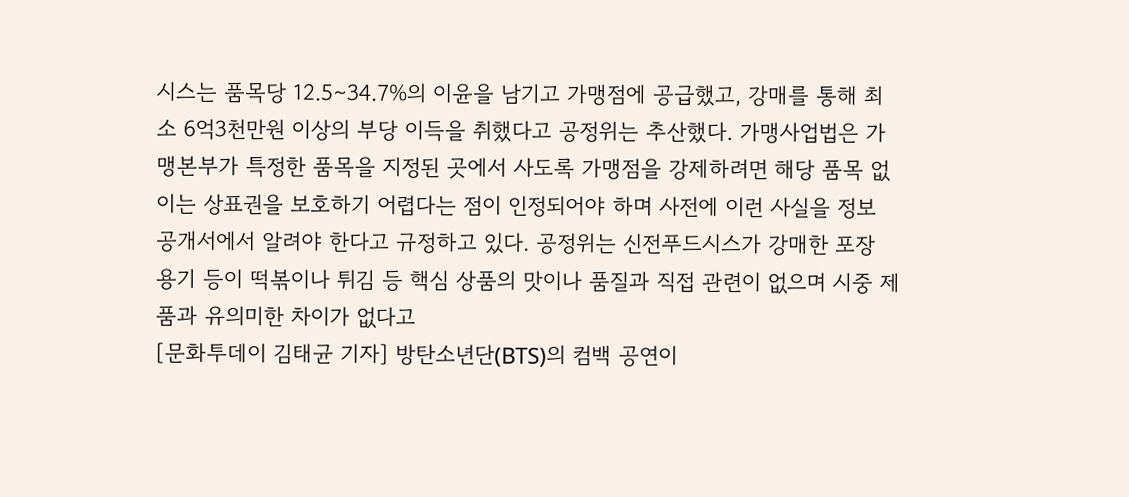시스는 품목당 12.5∼34.7%의 이윤을 남기고 가맹점에 공급했고, 강매를 통해 최소 6억3천만원 이상의 부당 이득을 취했다고 공정위는 추산했다. 가맹사업법은 가맹본부가 특정한 품목을 지정된 곳에서 사도록 가맹점을 강제하려면 해당 품목 없이는 상표권을 보호하기 어렵다는 점이 인정되어야 하며 사전에 이런 사실을 정보 공개서에서 알려야 한다고 규정하고 있다. 공정위는 신전푸드시스가 강매한 포장 용기 등이 떡볶이나 튀김 등 핵심 상품의 맛이나 품질과 직접 관련이 없으며 시중 제품과 유의미한 차이가 없다고
[문화투데이 김태균 기자] 방탄소년단(BTS)의 컴백 공연이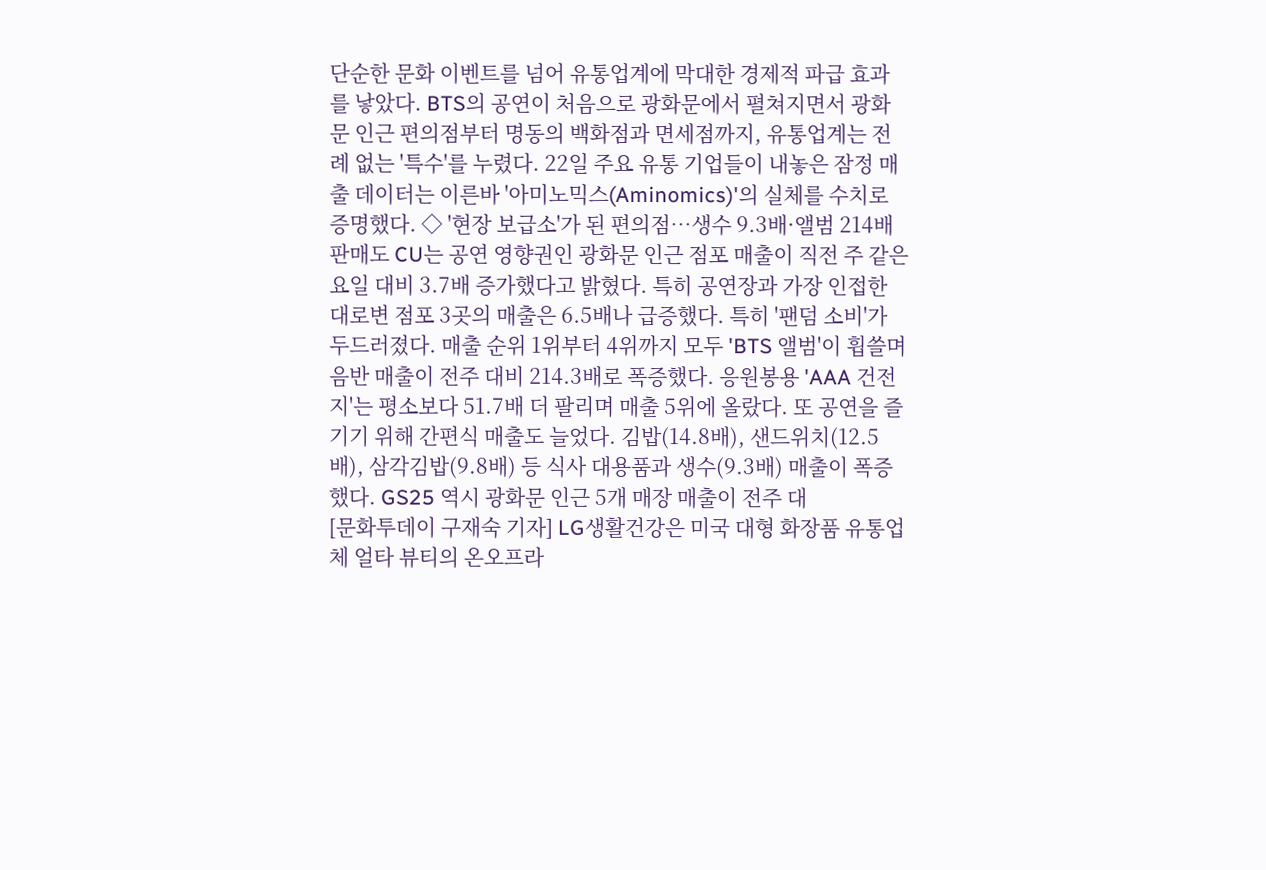단순한 문화 이벤트를 넘어 유통업계에 막대한 경제적 파급 효과를 낳았다. BTS의 공연이 처음으로 광화문에서 펼쳐지면서 광화문 인근 편의점부터 명동의 백화점과 면세점까지, 유통업계는 전례 없는 '특수'를 누렸다. 22일 주요 유통 기업들이 내놓은 잠정 매출 데이터는 이른바 '아미노믹스(Aminomics)'의 실체를 수치로 증명했다. ◇ '현장 보급소'가 된 편의점…생수 9.3배·앨범 214배 판매도 CU는 공연 영향권인 광화문 인근 점포 매출이 직전 주 같은 요일 대비 3.7배 증가했다고 밝혔다. 특히 공연장과 가장 인접한 대로변 점포 3곳의 매출은 6.5배나 급증했다. 특히 '팬덤 소비'가 두드러졌다. 매출 순위 1위부터 4위까지 모두 'BTS 앨범'이 휩쓸며 음반 매출이 전주 대비 214.3배로 폭증했다. 응원봉용 'AAA 건전지'는 평소보다 51.7배 더 팔리며 매출 5위에 올랐다. 또 공연을 즐기기 위해 간편식 매출도 늘었다. 김밥(14.8배), 샌드위치(12.5배), 삼각김밥(9.8배) 등 식사 대용품과 생수(9.3배) 매출이 폭증했다. GS25 역시 광화문 인근 5개 매장 매출이 전주 대
[문화투데이 구재숙 기자] LG생활건강은 미국 대형 화장품 유통업체 얼타 뷰티의 온오프라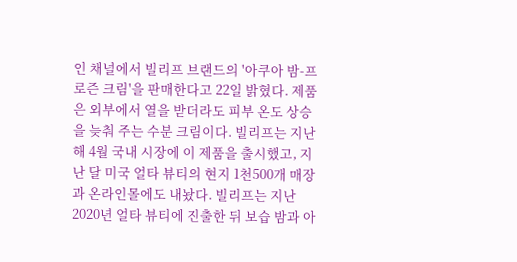인 채널에서 빌리프 브랜드의 '아쿠아 밤-프로즌 크림'을 판매한다고 22일 밝혔다. 제품은 외부에서 열을 받더라도 피부 온도 상승을 늦춰 주는 수분 크림이다. 빌리프는 지난해 4월 국내 시장에 이 제품을 출시했고, 지난 달 미국 얼타 뷰티의 현지 1천500개 매장과 온라인몰에도 내놨다. 빌리프는 지난 2020년 얼타 뷰티에 진출한 뒤 보습 밤과 아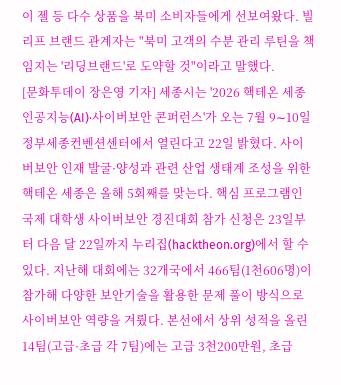이 젤 등 다수 상품을 북미 소비자들에게 선보여왔다. 빌리프 브랜드 관계자는 "북미 고객의 수분 관리 루틴을 책임지는 '리딩브랜드'로 도약할 것"이라고 말했다.
[문화투데이 장은영 기자] 세종시는 '2026 핵테온 세종 인공지능(AI)·사이버보안 콘퍼런스'가 오는 7월 9∼10일 정부세종컨벤션센터에서 열린다고 22일 밝혔다. 사이버보안 인재 발굴·양성과 관련 산업 생태계 조성을 위한 핵테온 세종은 올해 5회째를 맞는다. 핵심 프로그램인 국제 대학생 사이버보안 경진대회 참가 신청은 23일부터 다음 달 22일까지 누리집(hacktheon.org)에서 할 수 있다. 지난해 대회에는 32개국에서 466팀(1천606명)이 참가해 다양한 보안기술을 활용한 문제 풀이 방식으로 사이버보안 역량을 겨뤘다. 본선에서 상위 성적을 올린 14팀(고급·초급 각 7팀)에는 고급 3천200만원, 초급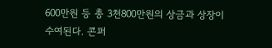600만원 등 총 3천800만원의 상금과 상장이 수여된다. 콘퍼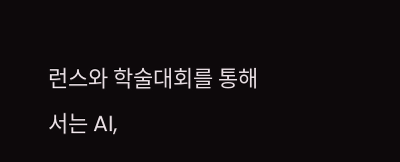런스와 학술대회를 통해서는 AI,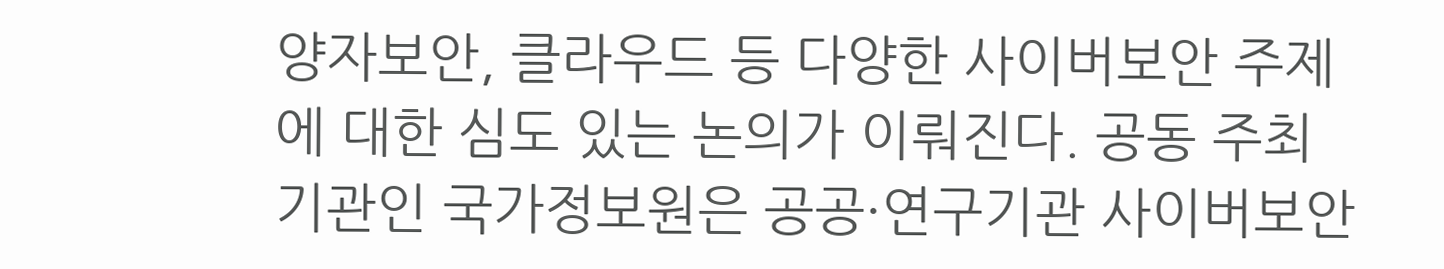양자보안, 클라우드 등 다양한 사이버보안 주제에 대한 심도 있는 논의가 이뤄진다. 공동 주최 기관인 국가정보원은 공공·연구기관 사이버보안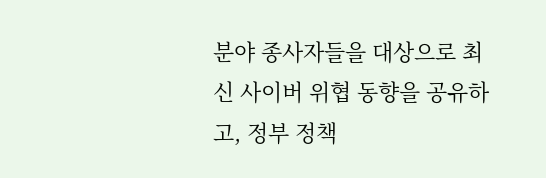분야 종사자들을 대상으로 최신 사이버 위협 동향을 공유하고, 정부 정책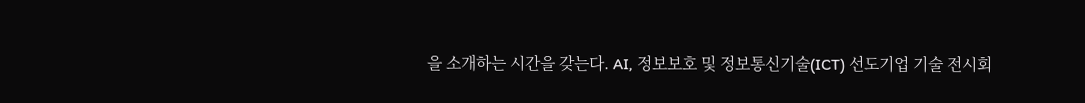을 소개하는 시간을 갖는다. AI, 정보보호 및 정보통신기술(ICT) 선도기업 기술 전시회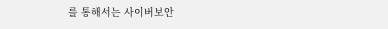를 통해서는 사이버보안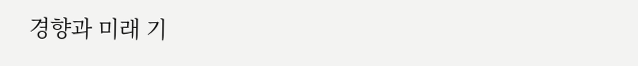경향과 미래 기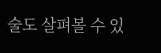술도 살펴볼 수 있